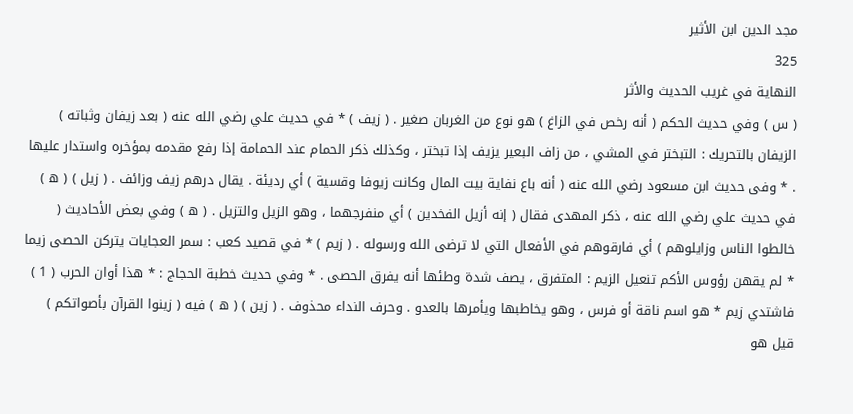مجد الدين ابن الأثير
325
النهاية في غريب الحديث والأثر
( س ) وفي حديث الحكم ( أنه رخص في الزاغ ) هو نوع من الغربان صغير . ( زيف ) * في حديث علي رضي الله عنه ( بعد زيفان وثباته ) الزيفان بالتحريك : التبختر في المشي ، من زاف البعير يزيف إذا تبختر ، وكذلك ذكر الحمام عند الحمامة إذا رفع مقدمه بمؤخره واستدار عليها . * وفى حديث ابن مسعود رضي الله عنه ( أنه باع نفاية بيت المال وكانت زيوفا وقسية ) أي رديئة . يقال درهم زيف وزائف . ( زيل ) ( ه ) في حديث علي رضي الله عنه ، ذكر المهدى فقال ( إنه أزيل الفخدين ) أي منفرجهما ، وهو الزيل والتزيل . ( ه ) وفي بعض الأحاديث ( خالطوا الناس وزايلوهم ) أي فارقوهم في الأفعال التي لا ترضى الله ورسوله . ( زيم ) * في قصيد كعب : سمر العجايات يتركن الحصى زيما * لم يقهن رؤوس الأكم تنعيل الزيم : المتفرق ، يصف شدة وطئها أنه يفرق الحصى . * وفي حديث خطبة الحجاج : * هذا أوان الحرب ( 1 ) فاشتدي زيم * هو اسم ناقة أو فرس ، وهو يخاطبها ويأمرها بالعدو . وحرف النداء محذوف . ( زين ) ( ه ) فيه ( زينوا القرآن بأصواتكم ) قيل هو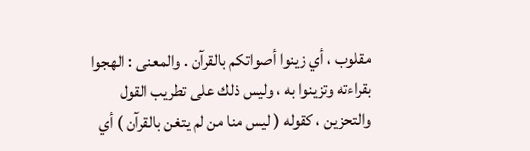مقلوب ، أي زينوا أصواتكم بالقرآن . والمعنى : الهجوا بقراءته وتزينوا به ، وليس ذلك على تطريب القول والتحزين ، كقوله ( ليس منا من لم يتغن بالقرآن ) أي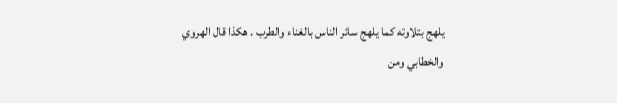يلهج بتلاوته كما يلهج سائر الناس بالغناء والطرب . هكذا قال الهروي والخطابي ومن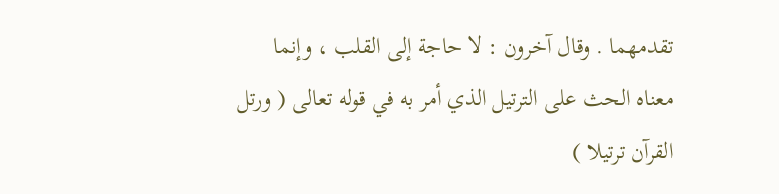تقدمهما . وقال آخرون : لا حاجة إلى القلب ، وإنما معناه الحث على الترتيل الذي أمر به في قوله تعالى ( ورتل القرآن ترتيلا )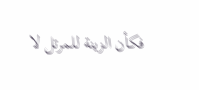فكأن الزينة للمرتل لا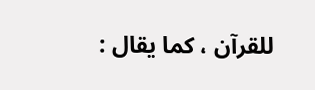للقرآن ، كما يقال :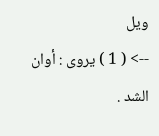ويل
--> ( 1 ) يروى : أوان الشد .